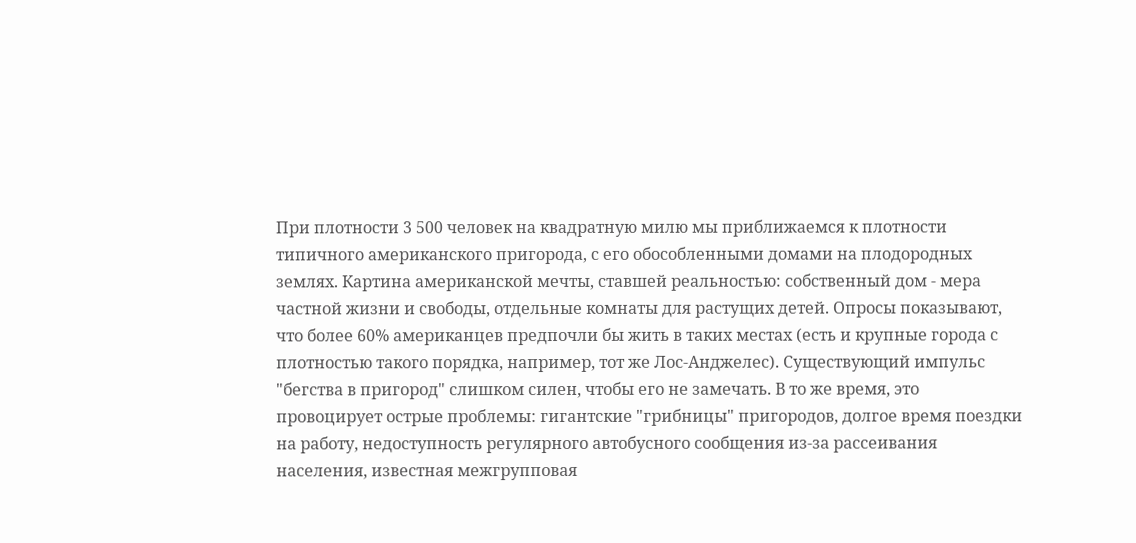При плотности 3 500 человек на квадратную милю мы приближаемся к плотности типичного американского пригорода, с его обособленными домами на плодородных землях. Картина американской мечты, ставшей реальностью: собственный дом - мера частной жизни и свободы, отдельные комнаты для растущих детей. Опросы показывают, что более 60% американцев предпочли бы жить в таких местах (есть и крупные города с плотностью такого порядка, например, тот же Лос-Анджелес). Существующий импульс "бегства в пригород" слишком силен, чтобы его не замечать. В то же время, это провоцирует острые проблемы: гигантские "грибницы" пригородов, долгое время поездки на работу, недоступность регулярного автобусного сообщения из-за рассеивания населения, известная межгрупповая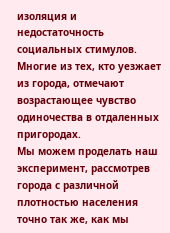изоляция и недостаточность социальных стимулов. Многие из тех, кто уезжает из города, отмечают возрастающее чувство одиночества в отдаленных пригородах.
Мы можем проделать наш эксперимент, рассмотрев города с различной плотностью населения точно так же, как мы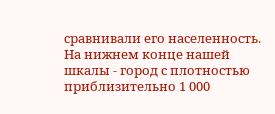сравнивали его населенность. На нижнем конце нашей шкалы - город с плотностью приблизительно 1 000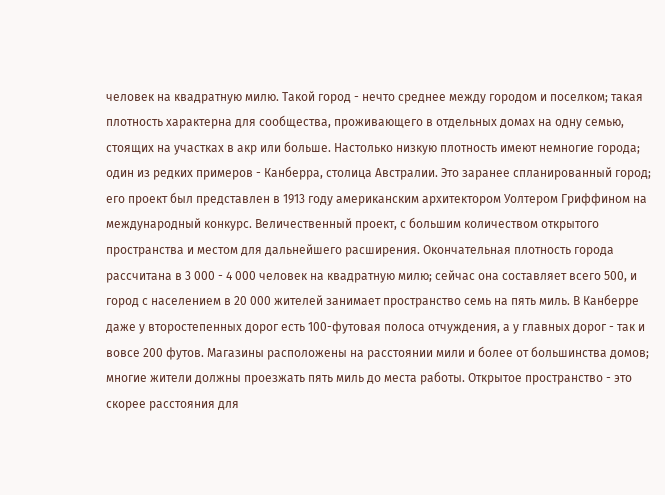человек на квадратную милю. Такой город - нечто среднее между городом и поселком; такая плотность характерна для сообщества, проживающего в отдельных домах на одну семью, стоящих на участках в акр или больше. Настолько низкую плотность имеют немногие города; один из редких примеров - Канберра, столица Австралии. Это заранее спланированный город; его проект был представлен в 1913 году американским архитектором Уолтером Гриффином на международный конкурс. Величественный проект, с большим количеством открытого пространства и местом для дальнейшего расширения. Окончательная плотность города рассчитана в 3 000 - 4 000 человек на квадратную милю; сейчас она составляет всего 500, и город с населением в 20 000 жителей занимает пространство семь на пять миль. В Канберре даже у второстепенных дорог есть 100-футовая полоса отчуждения, а у главных дорог - так и вовсе 200 футов. Магазины расположены на расстоянии мили и более от большинства домов; многие жители должны проезжать пять миль до места работы. Открытое пространство - это скорее расстояния для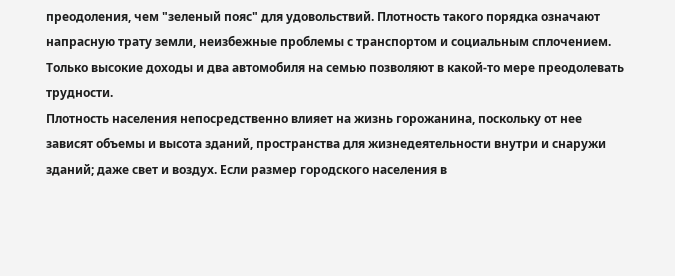преодоления, чем "зеленый пояс" для удовольствий. Плотность такого порядка означают напрасную трату земли, неизбежные проблемы с транспортом и социальным сплочением. Только высокие доходы и два автомобиля на семью позволяют в какой-то мере преодолевать трудности.
Плотность населения непосредственно влияет на жизнь горожанина, поскольку от нее зависят объемы и высота зданий, пространства для жизнедеятельности внутри и снаружи зданий; даже свет и воздух. Если размер городского населения в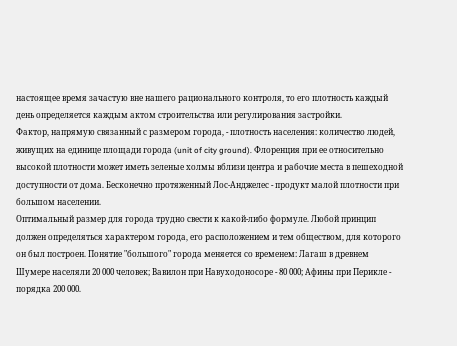настоящее время зачастую вне нашего рационального контроля, то его плотность каждый день определяется каждым актом строительства или регулирования застройки.
Фактор, напрямую связанный с размером города, - плотность населения: количество людей, живущих на единице площади города (unit of city ground). Флоренция при ее относительно высокой плотности может иметь зеленые холмы вблизи центра и рабочие места в пешеходной доступности от дома. Бесконечно протяженный Лос-Анджелес - продукт малой плотности при большом населении.
Оптимальный размер для города трудно свести к какой-либо формуле. Любой принцип должен определяться характером города, его расположением и тем обществом, для которого он был построен. Понятие "большого" города меняется со временем: Лагаш в древнем Шумере населяли 20 000 человек; Вавилон при Навуходоносоре - 80 000; Афины при Перикле - порядка 200 000.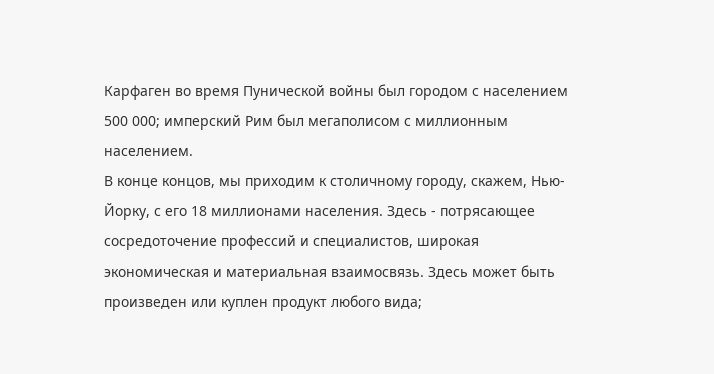Карфаген во время Пунической войны был городом с населением 500 000; имперский Рим был мегаполисом с миллионным населением.
В конце концов, мы приходим к столичному городу, скажем, Нью-Йорку, с его 18 миллионами населения. Здесь - потрясающее сосредоточение профессий и специалистов, широкая экономическая и материальная взаимосвязь. Здесь может быть произведен или куплен продукт любого вида;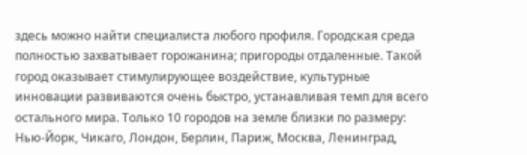здесь можно найти специалиста любого профиля. Городская среда полностью захватывает горожанина; пригороды отдаленные. Такой город оказывает стимулирующее воздействие, культурные инновации развиваются очень быстро, устанавливая темп для всего остального мира. Только 10 городов на земле близки по размеру: Нью-Йорк, Чикаго, Лондон, Берлин, Париж, Москва, Ленинград,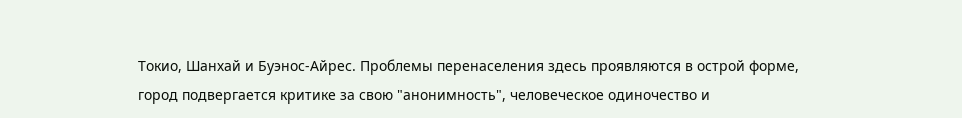Токио, Шанхай и Буэнос-Айрес. Проблемы перенаселения здесь проявляются в острой форме, город подвергается критике за свою "анонимность", человеческое одиночество и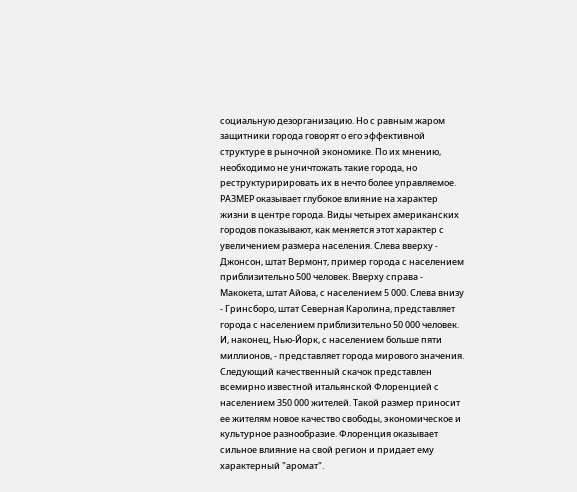социальную дезорганизацию. Но с равным жаром защитники города говорят о его эффективной структуре в рыночной экономике. По их мнению, необходимо не уничтожать такие города, но реструктуририровать их в нечто более управляемое.
РАЗМЕР оказывает глубокое влияние на характер жизни в центре города. Виды четырех американских городов показывают, как меняется этот характер с увеличением размера населения. Слева вверху - Джонсон, штат Вермонт, пример города с населением приблизительно 500 человек. Вверху справа - Макокета, штат Айова, с населением 5 000. Слева внизу - Гринсборо, штат Северная Каролина, представляет города с населением приблизительно 50 000 человек. И, наконец, Нью-Йорк, с населением больше пяти миллионов, - представляет города мирового значения.
Следующий качественный скачок представлен всемирно известной итальянской Флоренцией с населением 350 000 жителей. Такой размер приносит ее жителям новое качество свободы, экономическое и культурное разнообразие. Флоренция оказывает сильное влияние на свой регион и придает ему характерный "аромат".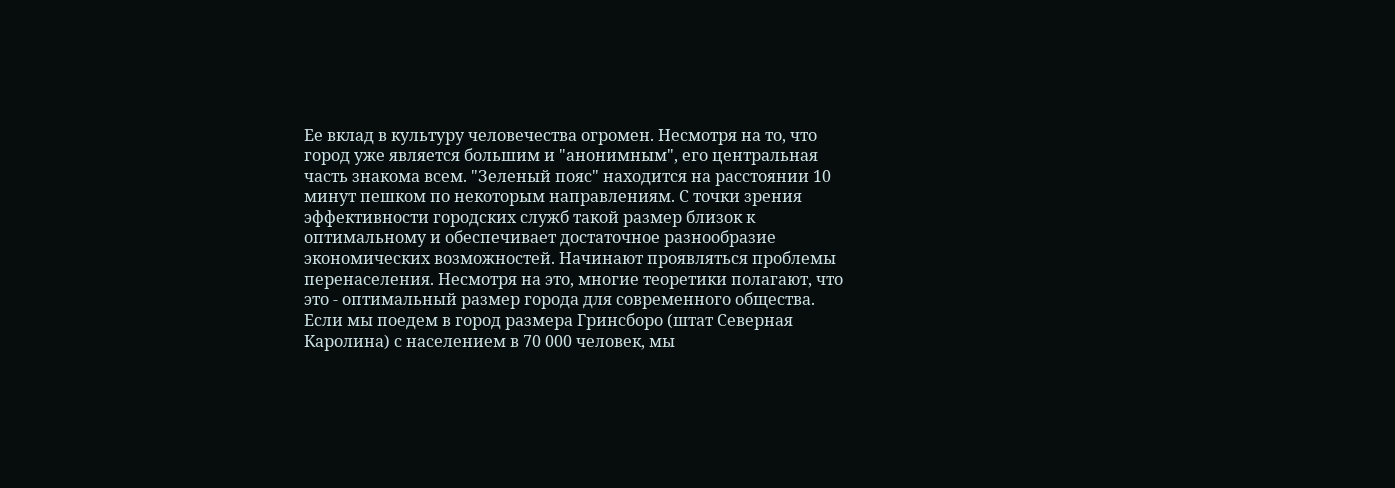Ее вклад в культуру человечества огромен. Несмотря на то, что город уже является большим и "анонимным", его центральная часть знакома всем. "Зеленый пояс" находится на расстоянии 10 минут пешком по некоторым направлениям. С точки зрения эффективности городских служб такой размер близок к оптимальному и обеспечивает достаточное разнообразие экономических возможностей. Начинают проявляться проблемы перенаселения. Несмотря на это, многие теоретики полагают, что это - оптимальный размер города для современного общества.
Если мы поедем в город размера Гринсборо (штат Северная Каролина) с населением в 70 000 человек, мы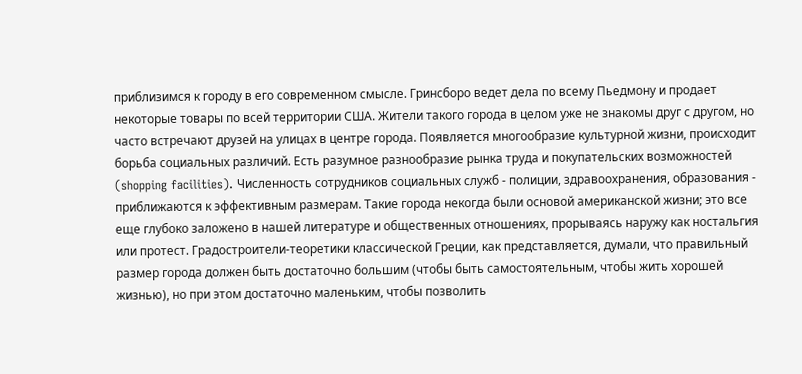приблизимся к городу в его современном смысле. Гринсборо ведет дела по всему Пьедмону и продает некоторые товары по всей территории США. Жители такого города в целом уже не знакомы друг с другом, но часто встречают друзей на улицах в центре города. Появляется многообразие культурной жизни, происходит борьба социальных различий. Есть разумное разнообразие рынка труда и покупательских возможностей (shopping facilities). Численность сотрудников социальных служб - полиции, здравоохранения, образования - приближаются к эффективным размерам. Такие города некогда были основой американской жизни; это все еще глубоко заложено в нашей литературе и общественных отношениях, прорываясь наружу как ностальгия или протест. Градостроители-теоретики классической Греции, как представляется, думали, что правильный размер города должен быть достаточно большим (чтобы быть самостоятельным, чтобы жить хорошей жизнью), но при этом достаточно маленьким, чтобы позволить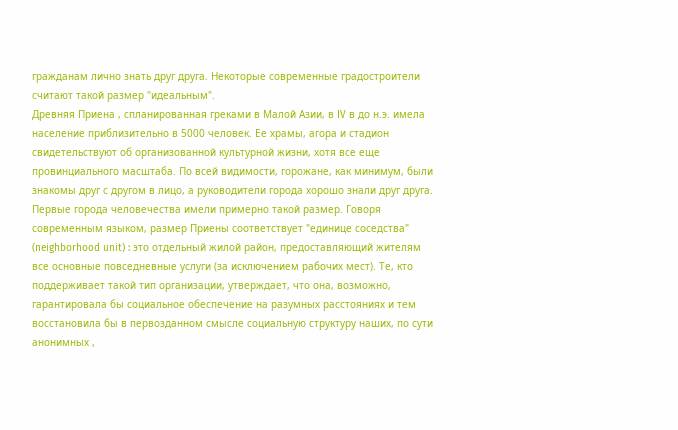гражданам лично знать друг друга. Некоторые современные градостроители считают такой размер "идеальным".
Древняя Приена , спланированная греками в Малой Азии, в IV в до н.э. имела население приблизительно в 5000 человек. Ее храмы, агора и стадион свидетельствуют об организованной культурной жизни, хотя все еще провинциального масштаба. По всей видимости, горожане, как минимум, были знакомы друг с другом в лицо, а руководители города хорошо знали друг друга. Первые города человечества имели примерно такой размер. Говоря современным языком, размер Приены соответствует "единице соседства" (neighborhood unit) : это отдельный жилой район, предоставляющий жителям все основные повседневные услуги (за исключением рабочих мест). Те, кто поддерживает такой тип организации, утверждает, что она, возможно, гарантировала бы социальное обеспечение на разумных расстояниях и тем восстановила бы в первозданном смысле социальную структуру наших, по сути анонимных ,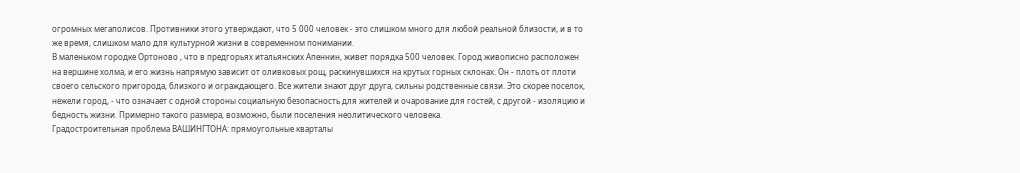огромных мегаполисов. Противники этого утверждают, что 5 000 человек - это слишком много для любой реальной близости, и в то же время, слишком мало для культурной жизни в современном понимании.
В маленьком городке Ортоново , что в предгорьях итальянских Апеннин, живет порядка 500 человек. Город живописно расположен на вершине холма, и его жизнь напрямую зависит от оливковых рощ, раскинувшихся на крутых горных склонах. Он - плоть от плоти своего сельского пригорода, близкого и ограждающего. Все жители знают друг друга, сильны родственные связи. Это скорее поселок, нежели город, - что означает с одной стороны социальную безопасность для жителей и очарование для гостей, с другой - изоляцию и бедность жизни. Примерно такого размера, возможно, были поселения неолитического человека.
Градостроительная проблема ВАШИНГТОНА: прямоугольные кварталы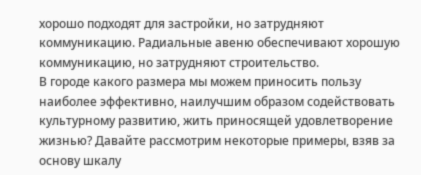хорошо подходят для застройки, но затрудняют коммуникацию. Радиальные авеню обеспечивают хорошую коммуникацию, но затрудняют строительство.
В городе какого размера мы можем приносить пользу наиболее эффективно, наилучшим образом содействовать культурному развитию, жить приносящей удовлетворение жизнью? Давайте рассмотрим некоторые примеры, взяв за основу шкалу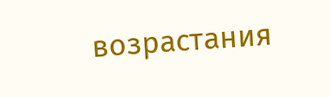возрастания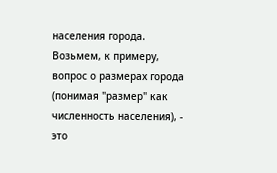населения города.
Возьмем, к примеру, вопрос о размерах города (понимая "размер" как численность населения), - это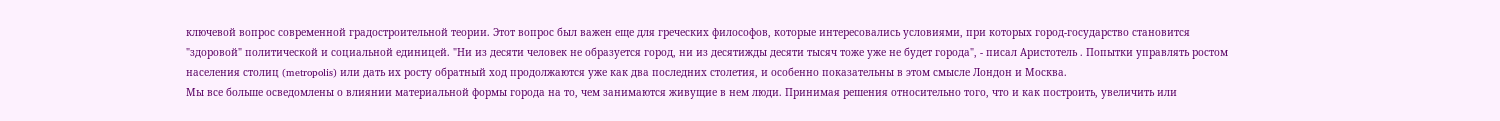ключевой вопрос современной градостроительной теории. Этот вопрос был важен еще для греческих философов, которые интересовались условиями, при которых город-государство становится "здоровой" политической и социальной единицей. "Ни из десяти человек не образуется город, ни из десятижды десяти тысяч тоже уже не будет города", - писал Аристотель . Попытки управлять ростом населения столиц (metropolis) или дать их росту обратный ход продолжаются уже как два последних столетия, и особенно показательны в этом смысле Лондон и Москва.
Мы все больше осведомлены о влиянии материальной формы города на то, чем занимаются живущие в нем люди. Принимая решения относительно того, что и как построить, увеличить или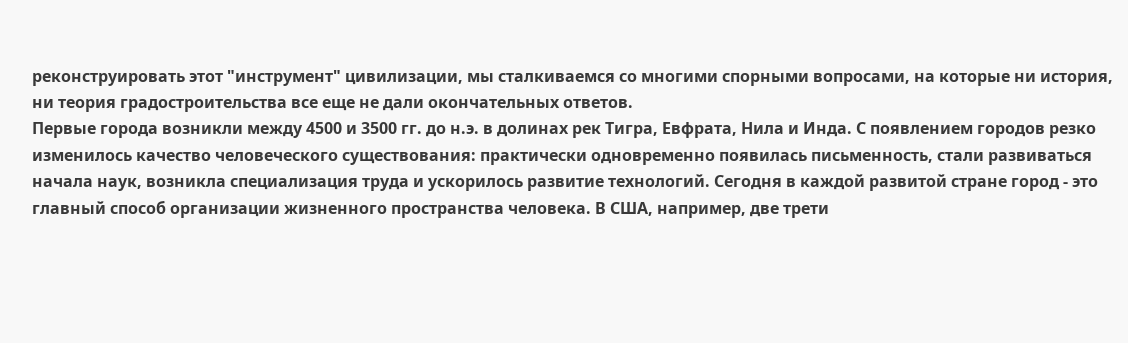реконструировать этот "инструмент" цивилизации, мы сталкиваемся со многими спорными вопросами, на которые ни история, ни теория градостроительства все еще не дали окончательных ответов.
Первые города возникли между 4500 и 3500 гг. до н.э. в долинах рек Тигра, Евфрата, Нила и Инда. С появлением городов резко изменилось качество человеческого существования: практически одновременно появилась письменность, стали развиваться начала наук, возникла специализация труда и ускорилось развитие технологий. Сегодня в каждой развитой стране город - это главный способ организации жизненного пространства человека. В США, например, две трети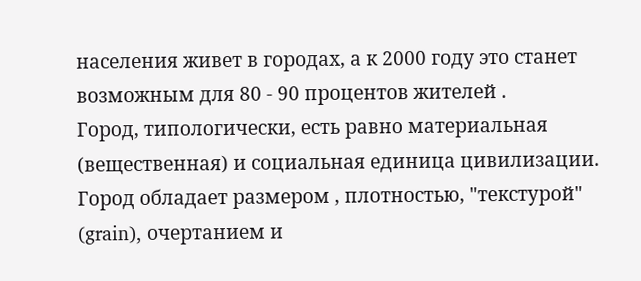населения живет в городах, а к 2000 году это станет возможным для 80 - 90 процентов жителей .
Город, типологически, есть равно материальная (вещественная) и социальная единица цивилизации. Город обладает размером , плотностью, "текстурой" (grain), очертанием и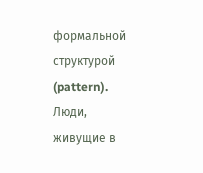формальной структурой (pattern). Люди, живущие в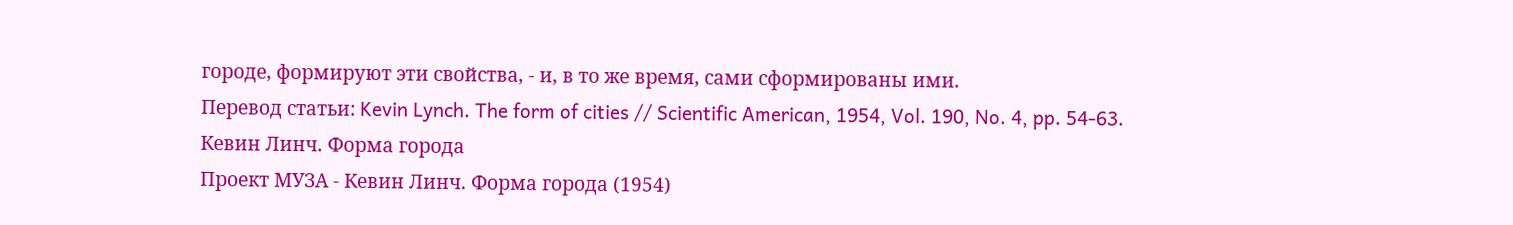городе, формируют эти свойства, - и, в то же время, сами сформированы ими.
Перевод статьи: Kevin Lynch. The form of cities // Scientific American, 1954, Vol. 190, No. 4, pp. 54-63.
Кевин Линч. Форма города
Проект МУЗА - Кевин Линч. Форма города (1954)